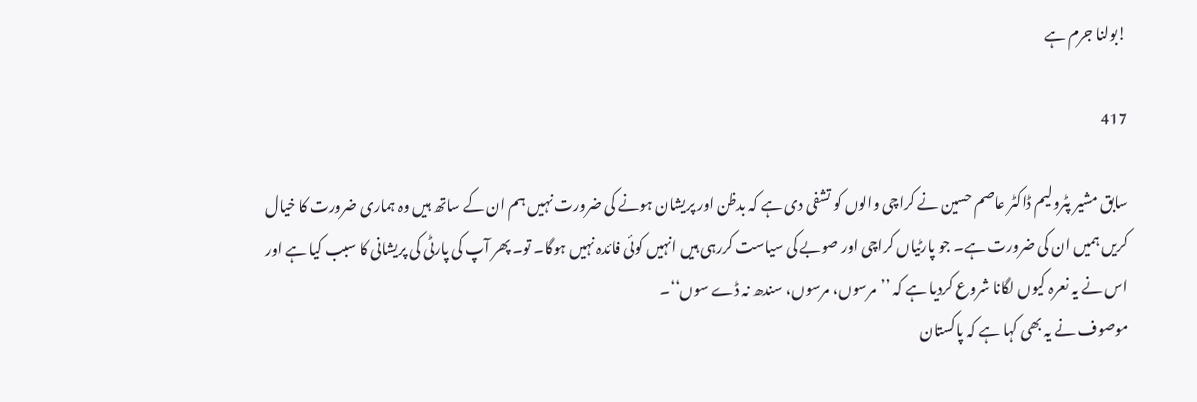!بولنا جرم ہے

417

سابق مشیر پٹرولیم ڈاکٹر عاصم حسین نے کراچی والوں کو تشفی دی ہے کہ بدظن اور پریشان ہونے کی ضرورت نہیں ہم ان کے ساتھ ہیں وہ ہماری ضرورت کا خیال کریں ہمیں ان کی ضرورت ہے۔ جو پارٹیاں کراچی اور صوبے کی سیاست کررہی ہیں انہیں کوئی فائدہ نہیں ہوگا۔ تو۔ پھر آپ کی پارٹی کی پریشانی کا سبب کیا ہے اور اس نے یہ نعرہ کیوں لگانا شروع کردیا ہے کہ ’’مرسوں، مرسوں، سندھ نہ ڈے سوں‘‘۔
موصوف نے یہ بھی کہا ہے کہ پاکستان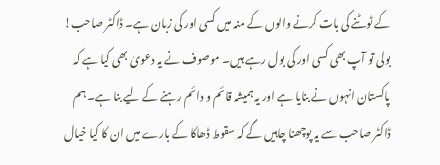کے ٹوٹنے کی بات کرنے والوں کے منہ میں کسی اور کی زبان ہے۔ ڈاکٹر صاحب! بولی تو آپ بھی کسی اور کی بول رہے ہیں۔ موصوف نے یہ دعویٰ بھی کیا ہے کہ پاکستان انہوں نے بنایا ہے اور یہ ہمیشہ قائم و دائم رہنے کے لیے بنا ہے۔ ہم ڈاکٹر صاحب سے یہ پوچھنا چاہیں گے کہ سقوط ڈھاکا کے بارے میں ان کا کیا خیال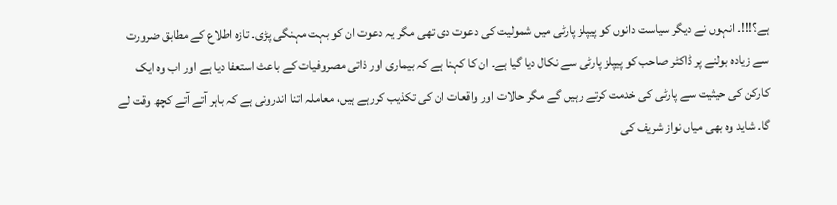ہے؟!!!۔ انہوں نے دیگر سیاست دانوں کو پیپلز پارٹی میں شمولیت کی دعوت دی تھی مگر یہ دعوت ان کو بہت مہنگی پڑی۔ تازہ اطلاع کے مطابق ضرورت سے زیادہ بولنے پر ڈاکٹر صاحب کو پیپلز پارٹی سے نکال دیا گیا ہے۔ ان کا کہنا ہے کہ بیماری اور ذاتی مصروفیات کے باعث استعفا دیا ہے اور اب وہ ایک کارکن کی حیثیت سے پارٹی کی خدمت کرتے رہیں گے مگر حالات اور واقعات ان کی تکذیب کررہے ہیں، معاملہ اتنا اندرونی ہے کہ باہر آتے آتے کچھ وقت لے گا۔ شاید وہ بھی میاں نواز شریف کی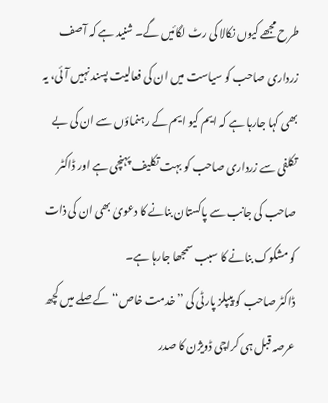طرح مجھے کیوں نکالا کی رٹ لگائیں گے۔ شنید ہے کہ آصف زرداری صاحب کو سیاست میں ان کی فعالیت پسند نہیں آئی، یہ بھی کہا جارہا ہے کہ ایم کیو ایم کے رہنماؤں سے ان کی بے تکلفی سے زرداری صاحب کو بہت تکلیف پہنچی ہے اور ڈاکٹر صاحب کی جانب سے پاکستان بنانے کا دعویٰ بھی ان کی ذات کو مشکوک بنانے کا سبب سمجھا جارہا ہے۔
ڈاکٹر صاحب کو پیپلز پارٹی کی ’’خدمت خاص‘‘ کے صلے میں کچھ عرصہ قبل ہی کراچی ڈویژن کا صدر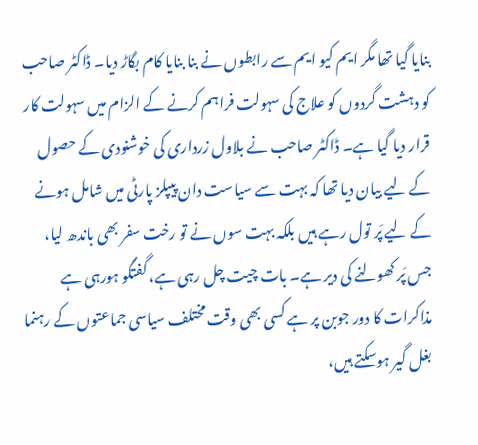بنایا گیا تھا مگر ایم کیو ایم سے رابطوں نے بنا بنایا کام بگاڑ دیا۔ ڈاکٹر صاحب کو دہشت گردوں کو علاج کی سہولت فراہم کرنے کے الزام میں سہولت کار قرار دیا گیا ہے۔ ڈاکٹر صاحب نے بلاول زرداری کی خوشنودی کے حصول کے لیے بیان دیا تھا کہ بہت سے سیاست دان پیپلز پارٹی میں شامل ہونے کے لیے پَر تول رہے ہیں بلکہ بہت سوں نے تو رخت سفر بھی باندھ لیا، جس پَر کھولنے کی دیر ہے۔ بات چیت چل رہی ہے، گفتگو ہورہی ہے مذاکرات کا دور جوبن پر ہے کسی بھی وقت مختلف سیاسی جماعتوں کے رہنما بغل گیر ہوسکتے ہیں،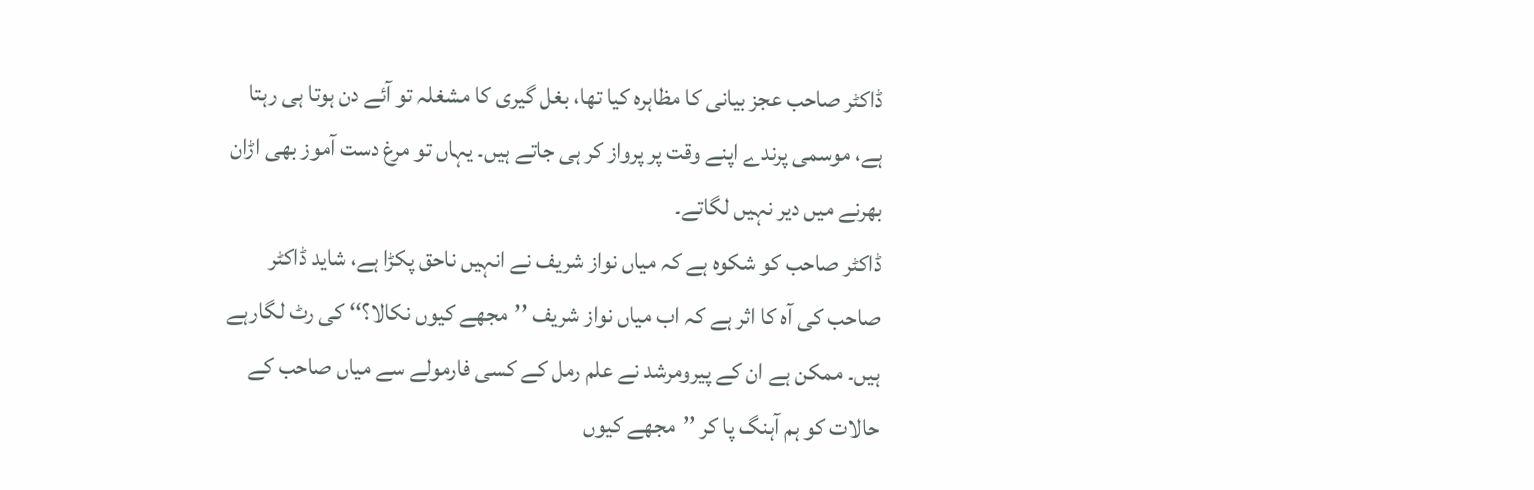ڈاکٹر صاحب عجز بیانی کا مظاہرہ کیا تھا، بغل گیری کا مشغلہ تو آئے دن ہوتا ہی رہتا ہے، موسمی پرندے اپنے وقت پر پرواز کر ہی جاتے ہیں۔ یہاں تو مرغ دست آموز بھی اڑان بھرنے میں دیر نہیں لگاتے۔
ڈاکٹر صاحب کو شکوہ ہے کہ میاں نواز شریف نے انہیں ناحق پکڑا ہے، شاید ڈاکٹر صاحب کی آہ کا اثر ہے کہ اب میاں نواز شریف ’’مجھے کیوں نکالا؟‘‘ کی رٹ لگارہے ہیں۔ ممکن ہے ان کے پیرومرشد نے علم رمل کے کسی فارمولے سے میاں صاحب کے حالات کو ہم آہنگ پا کر ’’مجھے کیوں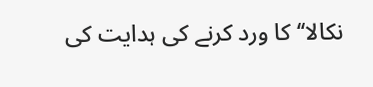نکالا‘‘ کا ورد کرنے کی ہدایت کی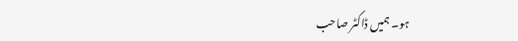ہو۔ ہمیں ڈاکٹر صاحب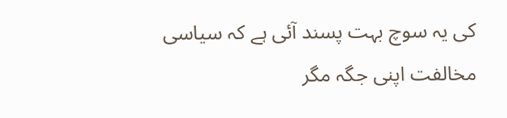کی یہ سوچ بہت پسند آئی ہے کہ سیاسی مخالفت اپنی جگہ مگر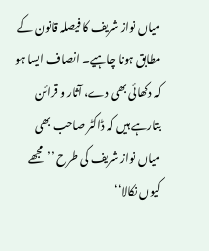میاں نواز شریف کا فیصلہ قانون کے مطابق ہونا چاہیے۔ انصاف ایسا ہو کہ دکھائی بھی دے، آثار و قرائن بتارہے ہیں کہ ڈاکٹر صاحب بھی میاں نواز شریف کی طرح ’’مجھے کیوں نکالا‘‘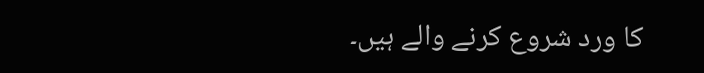کا ورد شروع کرنے والے ہیں۔